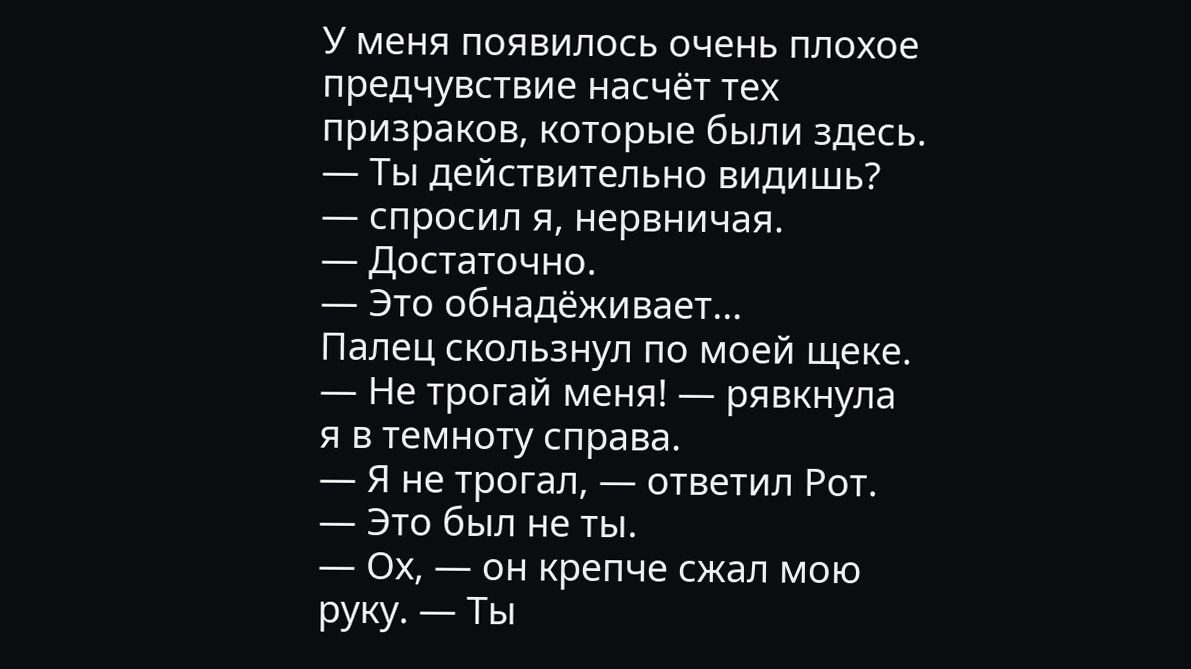У меня появилось очень плохое предчувствие насчёт тех призраков, которые были здесь.
— Ты действительно видишь? — спросил я, нервничая.
— Достаточно.
— Это обнадёживает…
Палец скользнул по моей щеке.
— Не трогай меня! — рявкнула я в темноту справа.
— Я не трогал, — ответил Рот.
— Это был не ты.
— Ох, — он крепче сжал мою руку. — Ты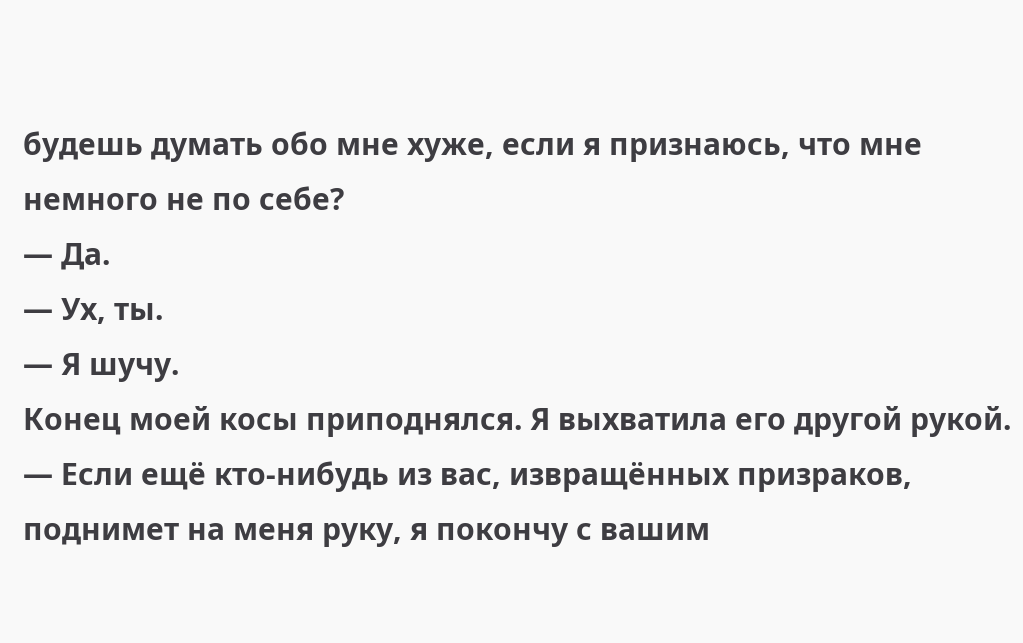будешь думать обо мне хуже, если я признаюсь, что мне немного не по себе?
— Да.
— Ух, ты.
— Я шучу.
Конец моей косы приподнялся. Я выхватила его другой рукой.
— Если ещё кто-нибудь из вас, извращённых призраков, поднимет на меня руку, я покончу с вашим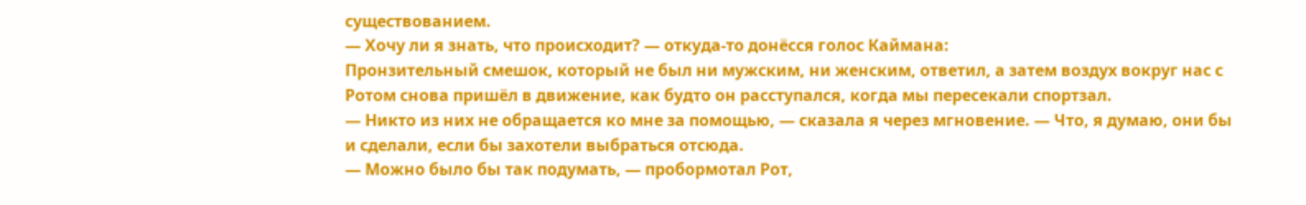существованием.
— Хочу ли я знать, что происходит? — откуда-то донёсся голос Каймана:
Пронзительный смешок, который не был ни мужским, ни женским, ответил, а затем воздух вокруг нас с Ротом снова пришёл в движение, как будто он расступался, когда мы пересекали спортзал.
— Никто из них не обращается ко мне за помощью, — сказала я через мгновение. — Что, я думаю, они бы и сделали, если бы захотели выбраться отсюда.
— Можно было бы так подумать, — пробормотал Рот,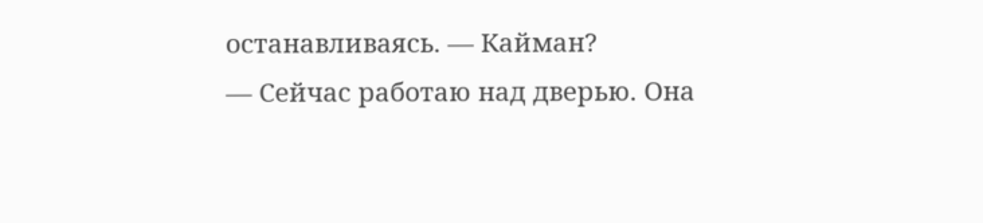останавливаясь. — Кайман?
— Сейчас работаю над дверью. Она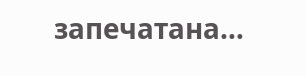запечатана…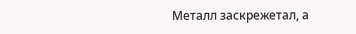Металл заскрежетал, а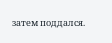затем поддался.